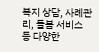복지 상담, 사례관리, 돌봄 서비스 등 다양한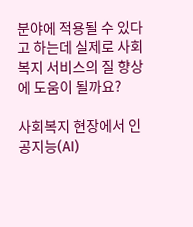분야에 적용될 수 있다고 하는데 실제로 사회복지 서비스의 질 향상에 도움이 될까요?

사회복지 현장에서 인공지능(AI)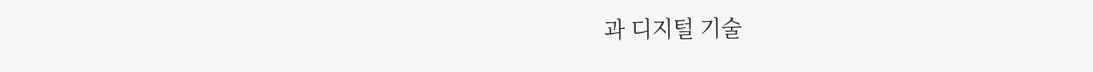과 디지털 기술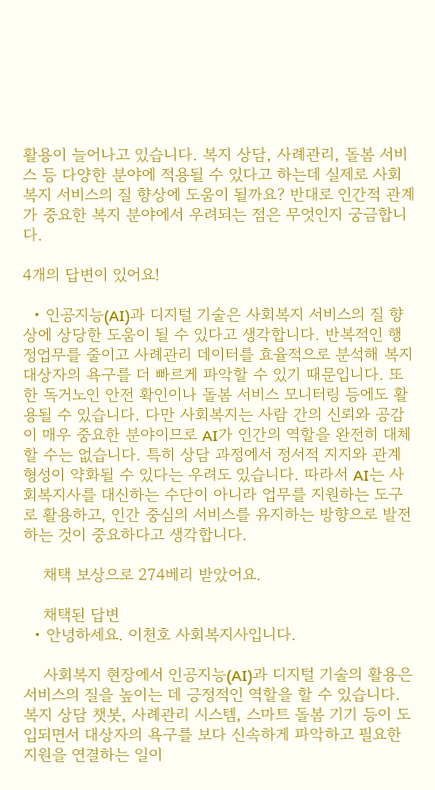활용이 늘어나고 있습니다. 복지 상담, 사례관리, 돌봄 서비스 등 다양한 분야에 적용될 수 있다고 하는데 실제로 사회복지 서비스의 질 향상에 도움이 될까요? 반대로 인간적 관계가 중요한 복지 분야에서 우려되는 점은 무엇인지 궁금합니다.

4개의 답변이 있어요!

  • 인공지능(AI)과 디지털 기술은 사회복지 서비스의 질 향상에 상당한 도움이 될 수 있다고 생각합니다. 반복적인 행정업무를 줄이고 사례관리 데이터를 효율적으로 분석해 복지 대상자의 욕구를 더 빠르게 파악할 수 있기 때문입니다. 또한 독거노인 안전 확인이나 돌봄 서비스 모니터링 등에도 활용될 수 있습니다. 다만 사회복지는 사람 간의 신뢰와 공감이 매우 중요한 분야이므로 AI가 인간의 역할을 완전히 대체할 수는 없습니다. 특히 상담 과정에서 정서적 지지와 관계 형성이 약화될 수 있다는 우려도 있습니다. 따라서 AI는 사회복지사를 대신하는 수단이 아니라 업무를 지원하는 도구로 활용하고, 인간 중심의 서비스를 유지하는 방향으로 발전하는 것이 중요하다고 생각합니다.

    채택 보상으로 274베리 받았어요.

    채택된 답변
  • 안녕하세요. 이천호 사회복지사입니다.

    사회복지 현장에서 인공지능(AI)과 디지털 기술의 활용은 서비스의 질을 높이는 데 긍정적인 역할을 할 수 있습니다. 복지 상담 챗봇, 사례관리 시스템, 스마트 돌봄 기기 등이 도입되면서 대상자의 욕구를 보다 신속하게 파악하고 필요한 지원을 연결하는 일이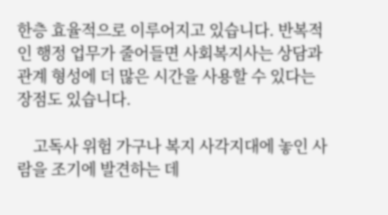한층 효율적으로 이루어지고 있습니다. 반복적인 행정 업무가 줄어들면 사회복지사는 상담과 관계 형성에 더 많은 시간을 사용할 수 있다는 장점도 있습니다.

    고독사 위험 가구나 복지 사각지대에 놓인 사람을 조기에 발견하는 데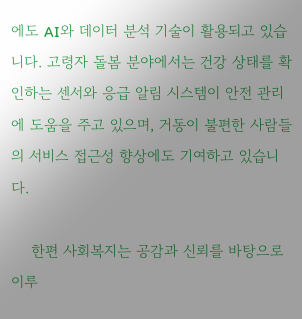에도 AI와 데이터 분석 기술이 활용되고 있습니다. 고령자 돌봄 분야에서는 건강 상태를 확인하는 센서와 응급 알림 시스템이 안전 관리에 도움을 주고 있으며, 거동이 불편한 사람들의 서비스 접근성 향상에도 기여하고 있습니다.

    한편 사회복지는 공감과 신뢰를 바탕으로 이루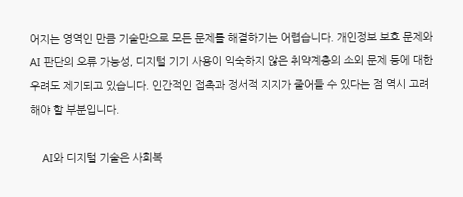어지는 영역인 만큼 기술만으로 모든 문제를 해결하기는 어렵습니다. 개인정보 보호 문제와 AI 판단의 오류 가능성, 디지털 기기 사용이 익숙하지 않은 취약계층의 소외 문제 등에 대한 우려도 제기되고 있습니다. 인간적인 접촉과 정서적 지지가 줄어들 수 있다는 점 역시 고려해야 할 부분입니다.

    AI와 디지털 기술은 사회복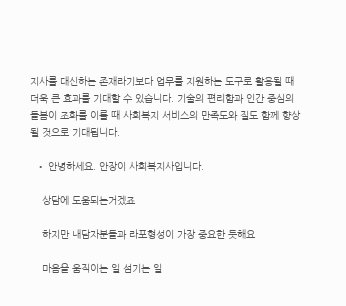지사를 대신하는 존재라기보다 업무를 지원하는 도구로 활용될 때 더욱 큰 효과를 기대할 수 있습니다. 기술의 편리함과 인간 중심의 돌봄이 조화를 이룰 때 사회복지 서비스의 만족도와 질도 함께 향상될 것으로 기대됩니다.

  • 안녕하세요. 안장이 사회복지사입니다.

    상담에 도움되는거겠죠

    하지만 내담자분들과 라포형성이 가장 중요한 듯해요

    마음을 움직이는 일 섬기는 일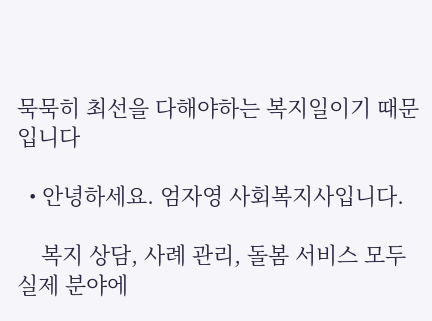묵묵히 최선을 다해야하는 복지일이기 때문입니다

  • 안녕하세요. 엄자영 사회복지사입니다.

    복지 상담, 사례 관리, 돌봄 서비스 모두 실제 분야에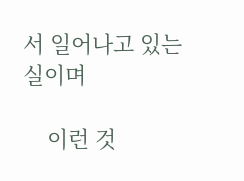서 일어나고 있는 실이며

    이런 것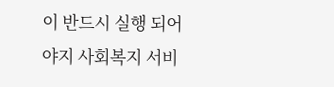이 반드시 실행 되어야지 사회복지 서비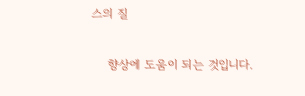스의 질

    향상에 도움이 되는 것입니다.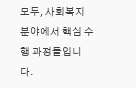모두, 사회복지 분야에서 핵심 수행 과정들입니다.